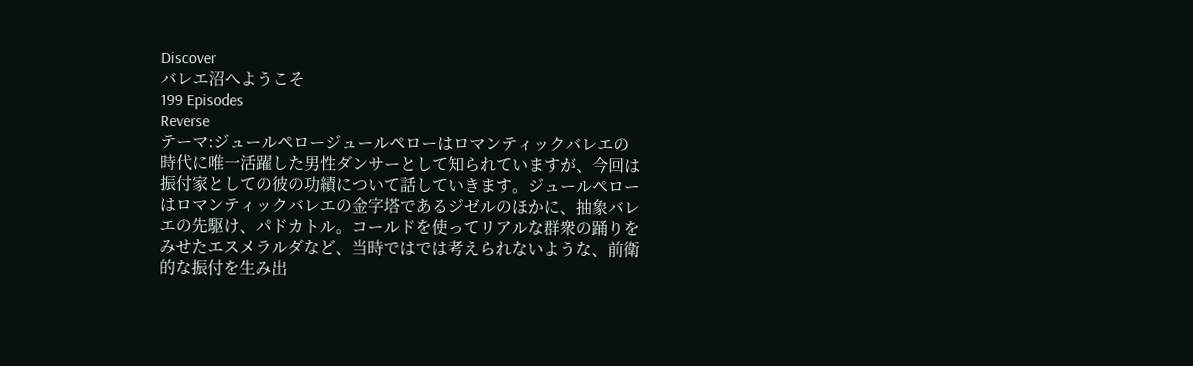Discover
バレエ沼へようこそ
199 Episodes
Reverse
テーマ:ジュールペロージュールペローはロマンティックバレエの時代に唯一活躍した男性ダンサーとして知られていますが、今回は振付家としての彼の功績について話していきます。ジュールペローはロマンティックバレエの金字塔であるジゼルのほかに、抽象バレエの先駆け、パドカトル。コールドを使ってリアルな群衆の踊りをみせたエスメラルダなど、当時ではでは考えられないような、前衛的な振付を生み出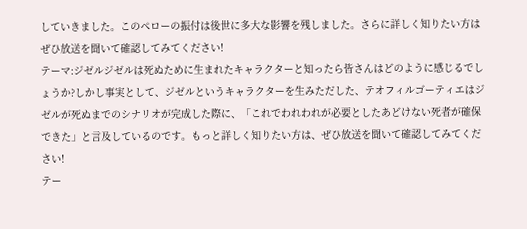していきました。このペローの振付は後世に多大な影響を残しました。さらに詳しく知りたい方はぜひ放送を聞いて確認してみてください!
テーマ:ジゼルジゼルは死ぬために生まれたキャラクターと知ったら皆さんはどのように感じるでしょうか?しかし事実として、ジゼルというキャラクターを生みただした、テオフィルゴーティエはジゼルが死ぬまでのシナリオが完成した際に、「これでわれわれが必要としたあどけない死者が確保できた」と言及しているのです。もっと詳しく知りたい方は、ぜひ放送を聞いて確認してみてください!
テー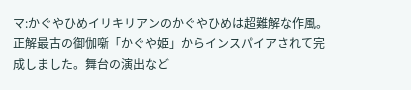マ:かぐやひめイリキリアンのかぐやひめは超難解な作風。正解最古の御伽噺「かぐや姫」からインスパイアされて完成しました。舞台の演出など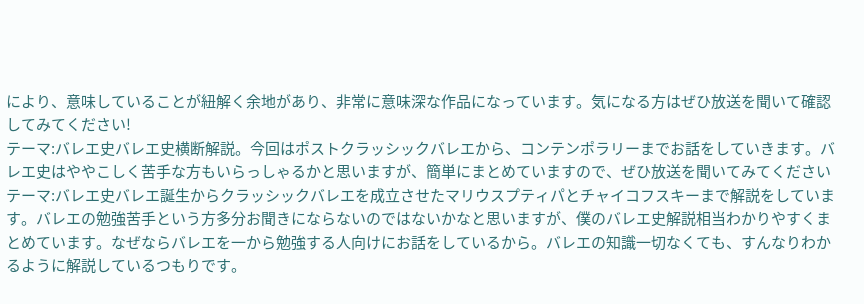により、意味していることが紐解く余地があり、非常に意味深な作品になっています。気になる方はぜひ放送を聞いて確認してみてください!
テーマ:バレエ史バレエ史横断解説。今回はポストクラッシックバレエから、コンテンポラリーまでお話をしていきます。バレエ史はややこしく苦手な方もいらっしゃるかと思いますが、簡単にまとめていますので、ぜひ放送を聞いてみてください
テーマ:バレエ史バレエ誕生からクラッシックバレエを成立させたマリウスプティパとチャイコフスキーまで解説をしています。バレエの勉強苦手という方多分お聞きにならないのではないかなと思いますが、僕のバレエ史解説相当わかりやすくまとめています。なぜならバレエを一から勉強する人向けにお話をしているから。バレエの知識一切なくても、すんなりわかるように解説しているつもりです。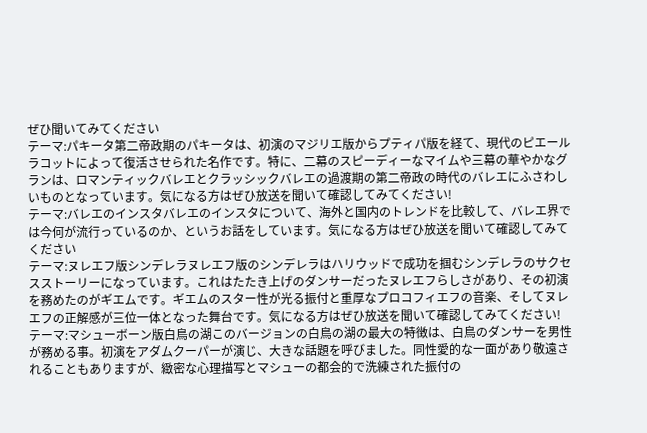ぜひ聞いてみてください
テーマ:パキータ第二帝政期のパキータは、初演のマジリエ版からプティパ版を経て、現代のピエールラコットによって復活させられた名作です。特に、二幕のスピーディーなマイムや三幕の華やかなグランは、ロマンティックバレエとクラッシックバレエの過渡期の第二帝政の時代のバレエにふさわしいものとなっています。気になる方はぜひ放送を聞いて確認してみてください!
テーマ:バレエのインスタバレエのインスタについて、海外と国内のトレンドを比較して、バレエ界では今何が流行っているのか、というお話をしています。気になる方はぜひ放送を聞いて確認してみてください
テーマ:ヌレエフ版シンデレラヌレエフ版のシンデレラはハリウッドで成功を掴むシンデレラのサクセスストーリーになっています。これはたたき上げのダンサーだったヌレエフらしさがあり、その初演を務めたのがギエムです。ギエムのスター性が光る振付と重厚なプロコフィエフの音楽、そしてヌレエフの正解感が三位一体となった舞台です。気になる方はぜひ放送を聞いて確認してみてください!
テーマ:マシューボーン版白鳥の湖このバージョンの白鳥の湖の最大の特徴は、白鳥のダンサーを男性が務める事。初演をアダムクーパーが演じ、大きな話題を呼びました。同性愛的な一面があり敬遠されることもありますが、緻密な心理描写とマシューの都会的で洗練された振付の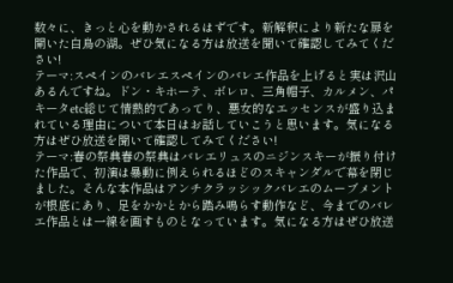数々に、きっと心を動かされるはずです。新解釈により新たな扉を開いた白鳥の湖。ぜひ気になる方は放送を聞いて確認してみてください!
テーマ:スペインのバレエスペインのバレエ作品を上げると実は沢山あるんですね。ドン・キホーテ、ボレロ、三角帽子、カルメン、パキータetc総じて情熱的であってり、悪女的なエッセンスが盛り込まれている理由について本日はお話していこうと思います。気になる方はぜひ放送を聞いて確認してみてください!
テーマ:春の祭典春の祭典はバレエリュスのニジンスキーが振り付けた作品で、初演は暴動に例えられるほどのスキャンダルで幕を閉じました。そんな本作品はアンチクラッシックバレエのムーブメントが根底にあり、足をかかとから踏み鳴らす動作など、今までのバレエ作品とは一線を画すものとなっています。気になる方はぜひ放送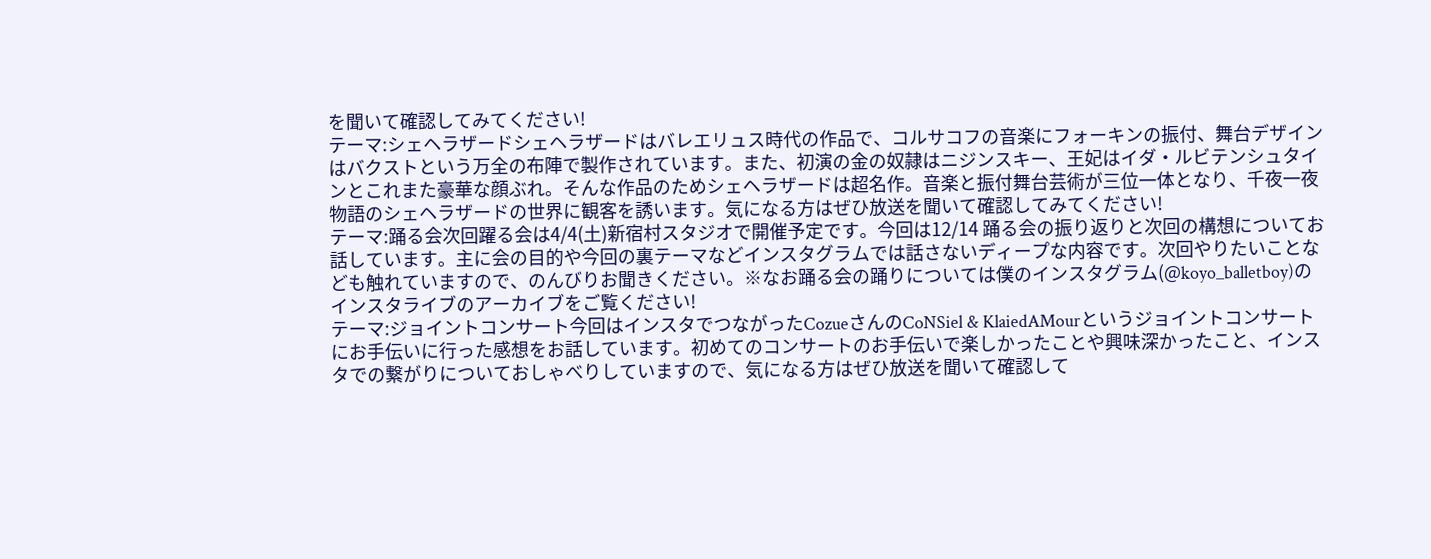を聞いて確認してみてください!
テーマ:シェヘラザードシェヘラザードはバレエリュス時代の作品で、コルサコフの音楽にフォーキンの振付、舞台デザインはバクストという万全の布陣で製作されています。また、初演の金の奴隷はニジンスキー、王妃はイダ・ルビテンシュタインとこれまた豪華な顔ぶれ。そんな作品のためシェヘラザードは超名作。音楽と振付舞台芸術が三位一体となり、千夜一夜物語のシェヘラザードの世界に観客を誘います。気になる方はぜひ放送を聞いて確認してみてください!
テーマ:踊る会次回躍る会は4/4(土)新宿村スタジオで開催予定です。今回は12/14 踊る会の振り返りと次回の構想についてお話しています。主に会の目的や今回の裏テーマなどインスタグラムでは話さないディープな内容です。次回やりたいことなども触れていますので、のんびりお聞きください。※なお踊る会の踊りについては僕のインスタグラム(@koyo_balletboy)のインスタライブのアーカイブをご覧ください!
テーマ:ジョイントコンサート今回はインスタでつながったCozueさんのCoNSiel & KlaiedAMourというジョイントコンサートにお手伝いに行った感想をお話しています。初めてのコンサートのお手伝いで楽しかったことや興味深かったこと、インスタでの繋がりについておしゃべりしていますので、気になる方はぜひ放送を聞いて確認して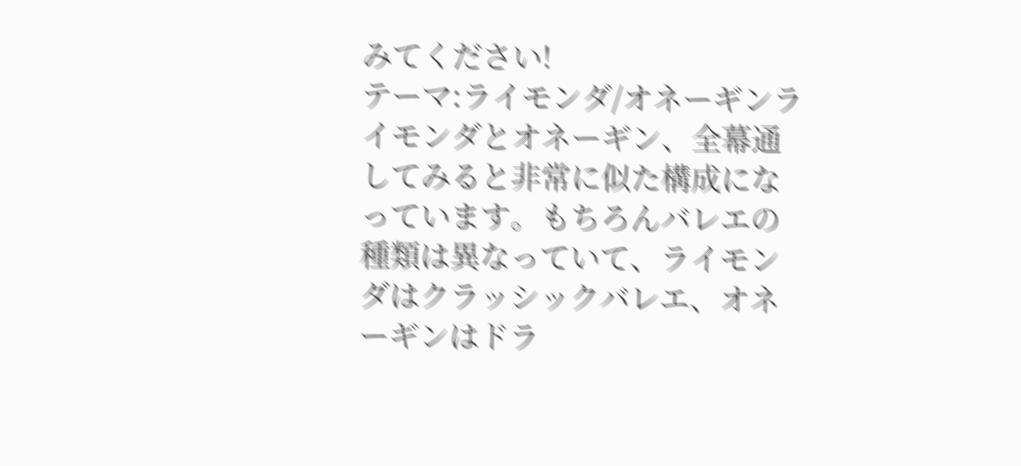みてください!
テーマ:ライモンダ/オネーギンライモンダとオネーギン、全幕通してみると非常に似た構成になっています。もちろんバレエの種類は異なっていて、ライモンダはクラッシックバレエ、オネーギンはドラ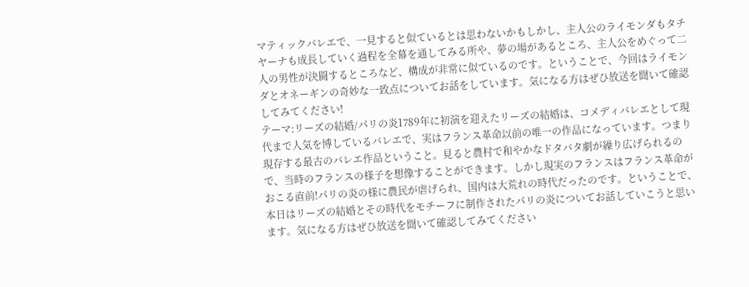マティックバレエで、一見すると似ているとは思わないかもしかし、主人公のライモンダもタチヤーナも成長していく過程を全幕を通してみる所や、夢の場があるところ、主人公をめぐって二人の男性が決闘するところなど、構成が非常に似ているのです。ということで、今回はライモンダとオネーギンの奇妙な一致点についてお話をしています。気になる方はぜひ放送を聞いて確認してみてください!
テーマ:リーズの結婚/パリの炎1789年に初演を迎えたリーズの結婚は、コメディバレエとして現代まで人気を博しているバレエで、実はフランス革命以前の唯一の作品になっています。つまり現存する最古のバレエ作品ということ。見ると農村で和やかなドタバタ劇が繰り広げられるので、当時のフランスの様子を想像することができます。しかし現実のフランスはフランス革命がおこる直前!パリの炎の様に農民が虐げられ、国内は大荒れの時代だったのです。ということで、本日はリーズの結婚とその時代をモチーフに制作されたパリの炎についてお話していこうと思います。気になる方はぜひ放送を聞いて確認してみてください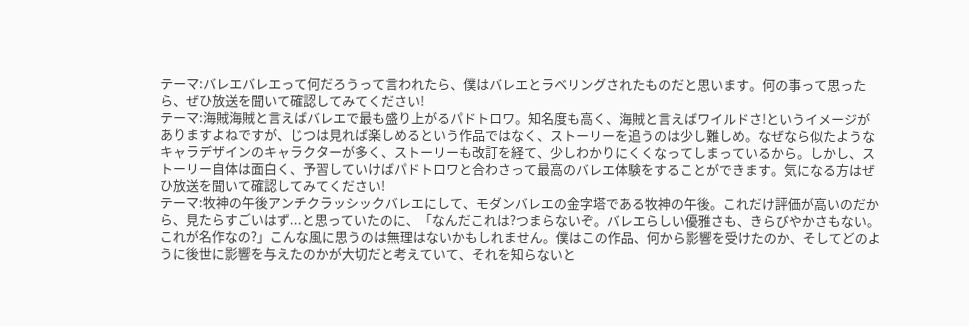テーマ:バレエバレエって何だろうって言われたら、僕はバレエとラベリングされたものだと思います。何の事って思ったら、ぜひ放送を聞いて確認してみてください!
テーマ:海賊海賊と言えばバレエで最も盛り上がるパドトロワ。知名度も高く、海賊と言えばワイルドさ!というイメージがありますよねですが、じつは見れば楽しめるという作品ではなく、ストーリーを追うのは少し難しめ。なぜなら似たようなキャラデザインのキャラクターが多く、ストーリーも改訂を経て、少しわかりにくくなってしまっているから。しかし、ストーリー自体は面白く、予習していけばパドトロワと合わさって最高のバレエ体験をすることができます。気になる方はぜひ放送を聞いて確認してみてください!
テーマ:牧神の午後アンチクラッシックバレエにして、モダンバレエの金字塔である牧神の午後。これだけ評価が高いのだから、見たらすごいはず...と思っていたのに、「なんだこれは?つまらないぞ。バレエらしい優雅さも、きらびやかさもない。これが名作なの?」こんな風に思うのは無理はないかもしれません。僕はこの作品、何から影響を受けたのか、そしてどのように後世に影響を与えたのかが大切だと考えていて、それを知らないと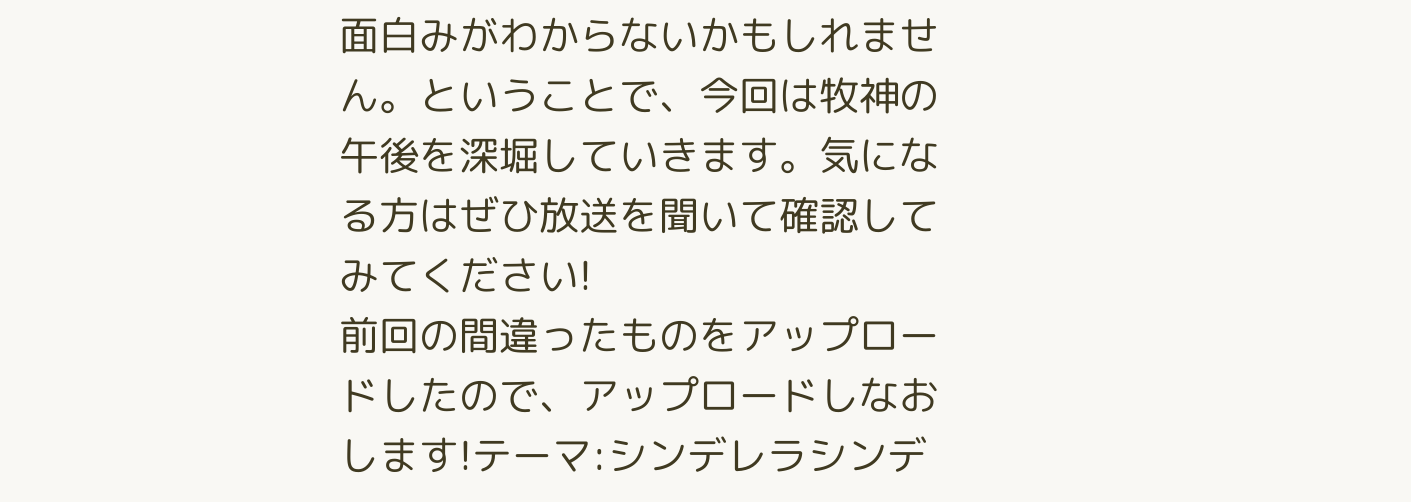面白みがわからないかもしれません。ということで、今回は牧神の午後を深堀していきます。気になる方はぜひ放送を聞いて確認してみてください!
前回の間違ったものをアップロードしたので、アップロードしなおします!テーマ:シンデレラシンデ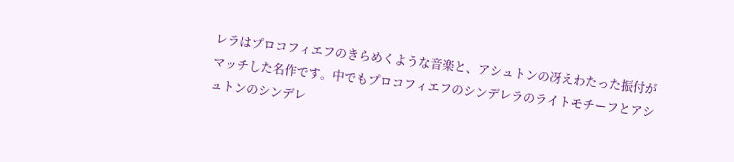レラはプロコフィエフのきらめくような音楽と、アシュトンの冴えわたった振付がマッチした名作です。中でもプロコフィエフのシンデレラのライトモチーフとアシュトンのシンデレ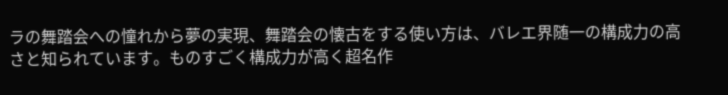ラの舞踏会への憧れから夢の実現、舞踏会の懐古をする使い方は、バレエ界随一の構成力の高さと知られています。ものすごく構成力が高く超名作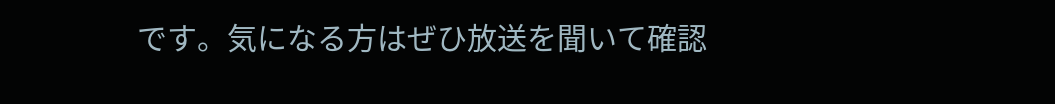です。気になる方はぜひ放送を聞いて確認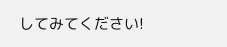してみてください!